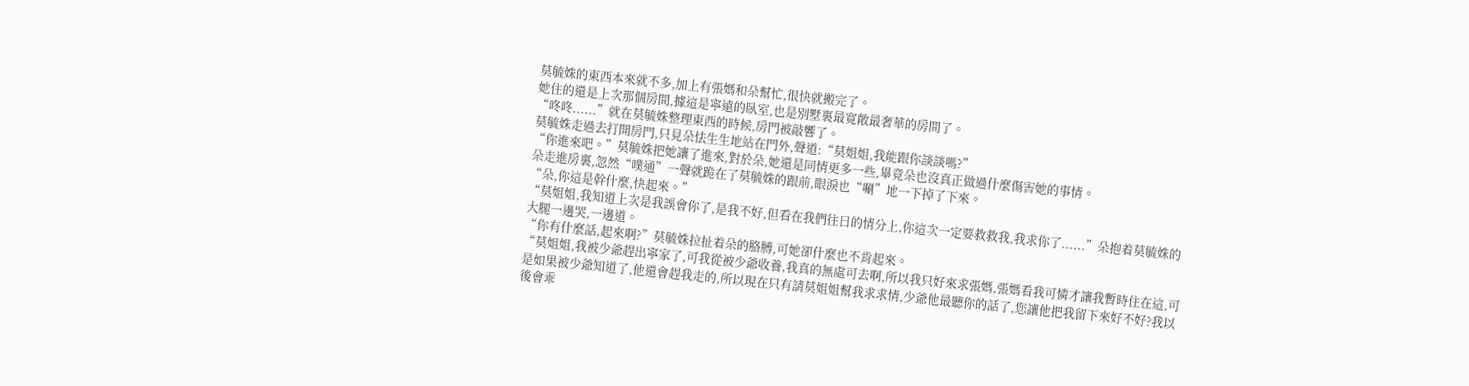莫毓姝的東西本來就不多,加上有張媽和朵幫忙,很快就搬完了。
她住的還是上次那個房間,據這是寧遠的臥室,也是別墅裏最寬敞最奢華的房間了。
“咚咚......”就在莫毓姝整理東西的時候,房門被敲響了。
莫毓姝走過去打開房門,只見朵怯生生地站在門外,聲道:“莫姐姐,我能跟你談談嗎?”
“你進來吧。”莫毓姝把她讓了進來,對於朵,她還是同情更多一些,畢竟朵也沒真正做過什麼傷害她的事情。
朵走進房裏,忽然“噗通”一聲就跪在了莫毓姝的跟前,眼淚也“唰”地一下掉了下來。
“朵,你這是幹什麼,快起來。”
“莫姐姐,我知道上次是我誤會你了,是我不好,但看在我們往日的情分上,你這次一定要救救我,我求你了......”朵抱着莫毓姝的大腿一邊哭,一邊道。
“你有什麼話,起來啊?”莫毓姝拉扯着朵的胳膊,可她卻什麼也不肯起來。
“莫姐姐,我被少爺趕出寧家了,可我從被少爺收養,我真的無處可去啊,所以我只好來求張媽,張媽看我可憐才讓我暫時住在這,可是如果被少爺知道了,他還會趕我走的,所以現在只有請莫姐姐幫我求求情,少爺他最聽你的話了,您讓他把我留下來好不好?我以後會乖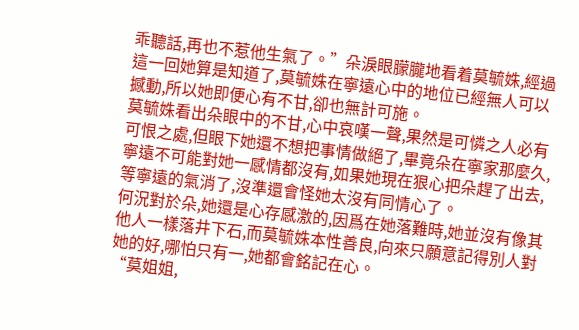乖聽話,再也不惹他生氣了。”朵淚眼朦朧地看着莫毓姝,經過這一回她算是知道了,莫毓姝在寧遠心中的地位已經無人可以撼動,所以她即便心有不甘,卻也無計可施。
莫毓姝看出朵眼中的不甘,心中哀嘆一聲,果然是可憐之人必有可恨之處,但眼下她還不想把事情做絕了,畢竟朵在寧家那麼久,寧遠不可能對她一感情都沒有,如果她現在狠心把朵趕了出去,等寧遠的氣消了,沒準還會怪她太沒有同情心了。
何況對於朵,她還是心存感激的,因爲在她落難時,她並沒有像其他人一樣落井下石,而莫毓姝本性善良,向來只願意記得別人對她的好,哪怕只有一,她都會銘記在心。
“莫姐姐,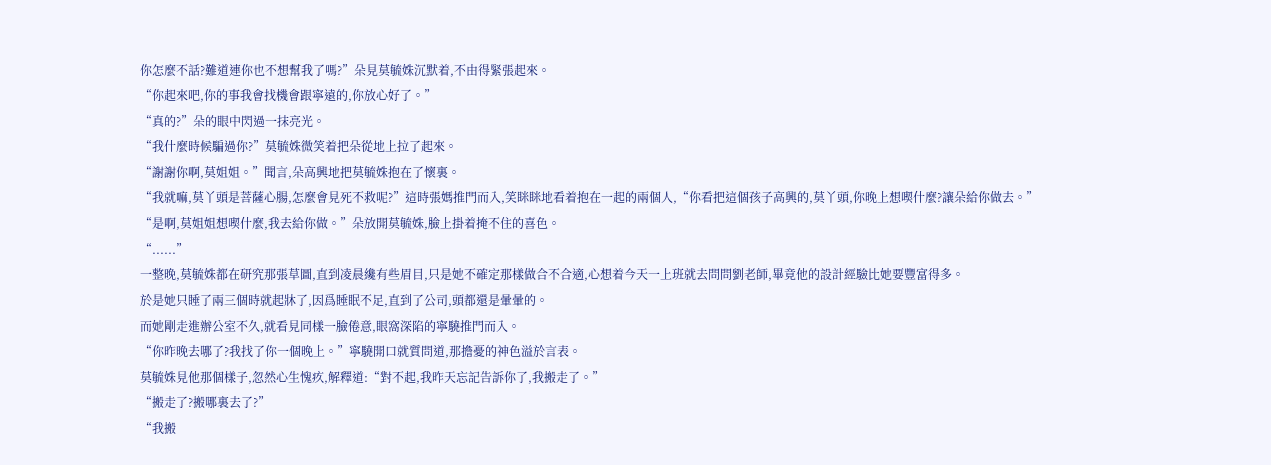你怎麼不話?難道連你也不想幫我了嗎?”朵見莫毓姝沉默着,不由得緊張起來。
“你起來吧,你的事我會找機會跟寧遠的,你放心好了。”
“真的?”朵的眼中閃過一抹亮光。
“我什麼時候騙過你?”莫毓姝微笑着把朵從地上拉了起來。
“謝謝你啊,莫姐姐。”聞言,朵高興地把莫毓姝抱在了懷裏。
“我就嘛,莫丫頭是菩薩心腸,怎麼會見死不救呢?”這時張媽推門而入,笑眯眯地看着抱在一起的兩個人,“你看把這個孩子高興的,莫丫頭,你晚上想喫什麼?讓朵給你做去。”
“是啊,莫姐姐想喫什麼,我去給你做。”朵放開莫毓姝,臉上掛着掩不住的喜色。
“......”
一整晚,莫毓姝都在研究那張草圖,直到凌晨纔有些眉目,只是她不確定那樣做合不合適,心想着今天一上班就去問問劉老師,畢竟他的設計經驗比她要豐富得多。
於是她只睡了兩三個時就起牀了,因爲睡眠不足,直到了公司,頭都還是暈暈的。
而她剛走進辦公室不久,就看見同樣一臉倦意,眼窩深陷的寧驍推門而入。
“你昨晚去哪了?我找了你一個晚上。”寧驍開口就質問道,那擔憂的神色溢於言表。
莫毓姝見他那個樣子,忽然心生愧疚,解釋道:“對不起,我昨天忘記告訴你了,我搬走了。”
“搬走了?搬哪裏去了?”
“我搬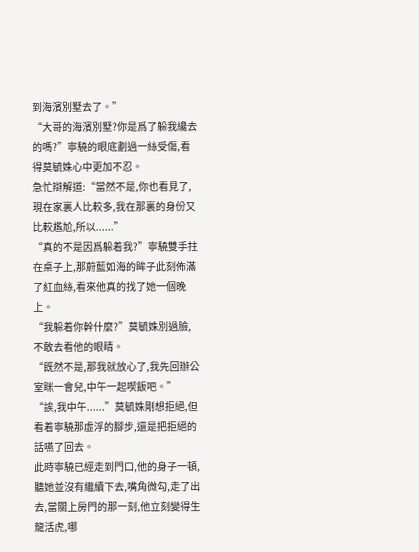到海濱別墅去了。”
“大哥的海濱別墅?你是爲了躲我纔去的嗎?”寧驍的眼底劃過一絲受傷,看得莫毓姝心中更加不忍。
急忙辯解道:“當然不是,你也看見了,現在家裏人比較多,我在那裏的身份又比較尷尬,所以......”
“真的不是因爲躲着我?”寧驍雙手拄在桌子上,那蔚藍如海的眸子此刻佈滿了紅血絲,看來他真的找了她一個晚上。
“我躲着你幹什麼?”莫毓姝別過臉,不敢去看他的眼睛。
“既然不是,那我就放心了,我先回辦公室眯一會兒,中午一起喫飯吧。”
“誒,我中午......”莫毓姝剛想拒絕,但看着寧驍那虛浮的腳步,還是把拒絕的話嚥了回去。
此時寧驍已經走到門口,他的身子一頓,聽她並沒有繼續下去,嘴角微勾,走了出去,當關上房門的那一刻,他立刻變得生龍活虎,哪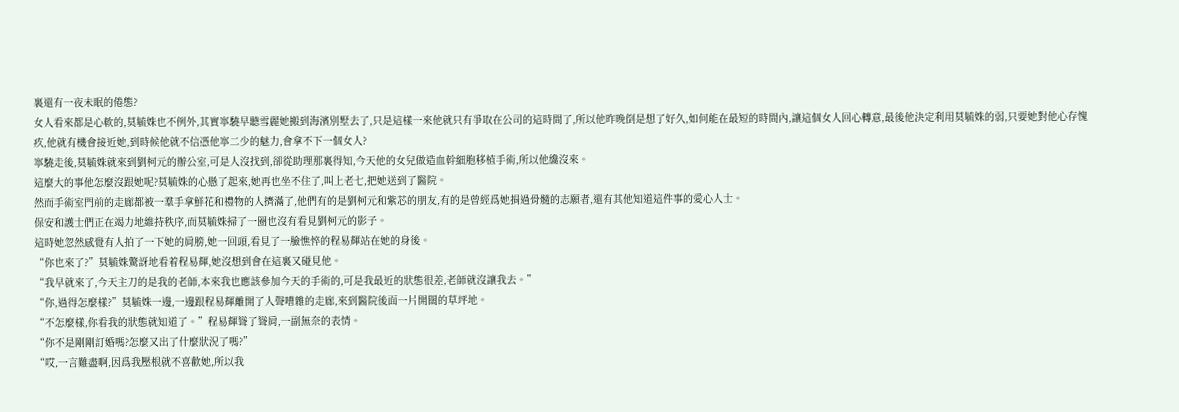裏還有一夜未眠的倦態?
女人看來都是心軟的,莫毓姝也不例外,其實寧驍早聽雪麗她搬到海濱別墅去了,只是這樣一來他就只有爭取在公司的這時間了,所以他昨晚倒是想了好久,如何能在最短的時間內,讓這個女人回心轉意,最後他決定利用莫毓姝的弱,只要她對他心存愧疚,他就有機會接近她,到時候他就不信憑他寧二少的魅力,會拿不下一個女人?
寧驍走後,莫毓姝就來到劉柯元的辦公室,可是人沒找到,卻從助理那裏得知,今天他的女兒做造血幹細胞移植手術,所以他纔沒來。
這麼大的事他怎麼沒跟她呢?莫毓姝的心懸了起來,她再也坐不住了,叫上老七,把她送到了醫院。
然而手術室門前的走廊都被一羣手拿鮮花和禮物的人擠滿了,他們有的是劉柯元和紫芯的朋友,有的是曾經爲她捐過骨髓的志願者,還有其他知道這件事的愛心人士。
保安和護士們正在竭力地維持秩序,而莫毓姝掃了一圈也沒有看見劉柯元的影子。
這時她忽然感覺有人拍了一下她的肩膀,她一回頭,看見了一臉憔悴的程易輝站在她的身後。
“你也來了?”莫毓姝驚訝地看着程易輝,她沒想到會在這裏又碰見他。
“我早就來了,今天主刀的是我的老師,本來我也應該參加今天的手術的,可是我最近的狀態很差,老師就沒讓我去。”
“你,過得怎麼樣?”莫毓姝一邊,一邊跟程易輝離開了人聲嘈雜的走廊,來到醫院後面一片開闊的草坪地。
“不怎麼樣,你看我的狀態就知道了。”程易輝聳了聳肩,一副無奈的表情。
“你不是剛剛訂婚嗎?怎麼又出了什麼狀況了嗎?”
“哎,一言難盡啊,因爲我壓根就不喜歡她,所以我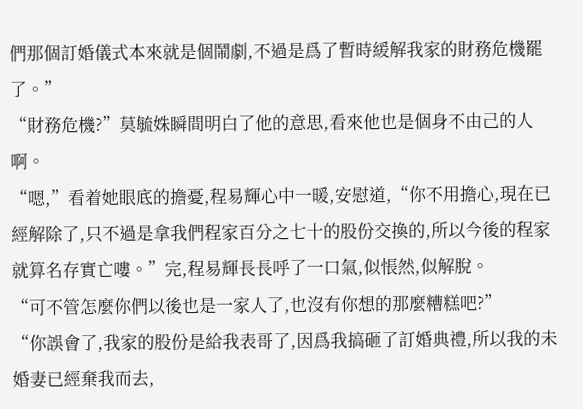們那個訂婚儀式本來就是個鬧劇,不過是爲了暫時緩解我家的財務危機罷了。”
“財務危機?”莫毓姝瞬間明白了他的意思,看來他也是個身不由己的人啊。
“嗯,”看着她眼底的擔憂,程易輝心中一暖,安慰道,“你不用擔心,現在已經解除了,只不過是拿我們程家百分之七十的股份交換的,所以今後的程家就算名存實亡嘍。”完,程易輝長長呼了一口氣,似悵然,似解脫。
“可不管怎麼你們以後也是一家人了,也沒有你想的那麼糟糕吧?”
“你誤會了,我家的股份是給我表哥了,因爲我搞砸了訂婚典禮,所以我的未婚妻已經棄我而去,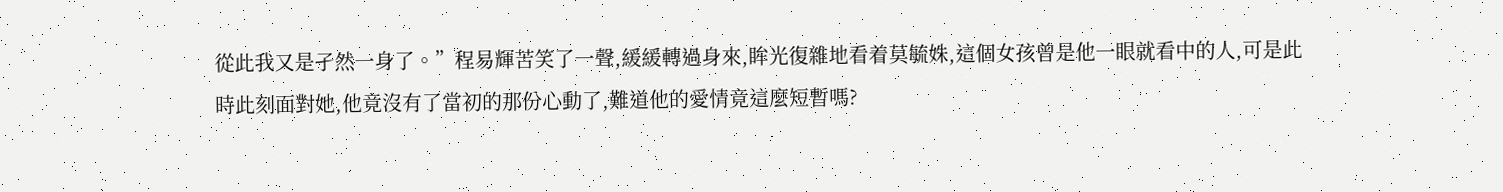從此我又是孑然一身了。”程易輝苦笑了一聲,緩緩轉過身來,眸光復雜地看着莫毓姝,這個女孩曾是他一眼就看中的人,可是此時此刻面對她,他竟沒有了當初的那份心動了,難道他的愛情竟這麼短暫嗎?